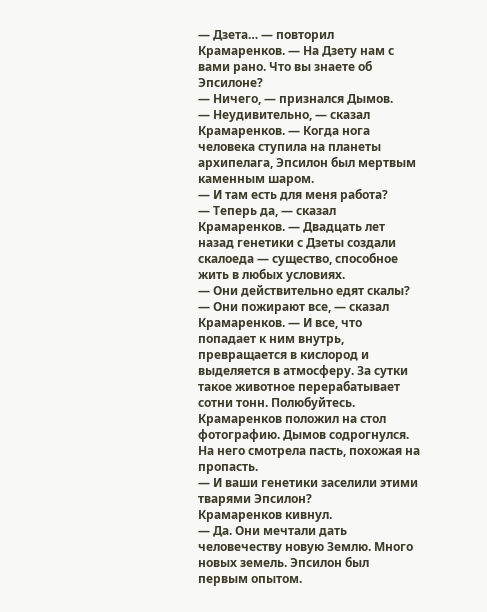— Дзета… — повторил Крамаренков. — На Дзету нам с вами рано. Что вы знаете об Эпсилоне?
— Ничего, — признался Дымов.
— Неудивительно, — сказал Крамаренков. — Когда нога человека ступила на планеты архипелага, Эпсилон был мертвым каменным шаром.
— И там есть для меня работа?
— Теперь да, — сказал Крамаренков. — Двадцать лет назад генетики с Дзеты создали скалоеда — существо, способное жить в любых условиях.
— Они действительно едят скалы?
— Они пожирают все, — сказал Крамаренков. — И все, что попадает к ним внутрь, превращается в кислород и выделяется в атмосферу. За сутки такое животное перерабатывает сотни тонн. Полюбуйтесь.
Крамаренков положил на стол фотографию. Дымов содрогнулся. На него смотрела пасть, похожая на пропасть.
— И ваши генетики заселили этими тварями Эпсилон?
Крамаренков кивнул.
— Да. Они мечтали дать человечеству новую Землю. Много новых земель. Эпсилон был первым опытом.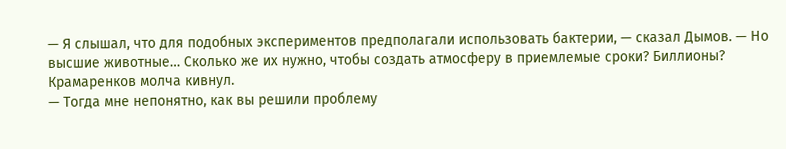— Я слышал, что для подобных экспериментов предполагали использовать бактерии, — сказал Дымов. — Но высшие животные… Сколько же их нужно, чтобы создать атмосферу в приемлемые сроки? Биллионы?
Крамаренков молча кивнул.
— Тогда мне непонятно, как вы решили проблему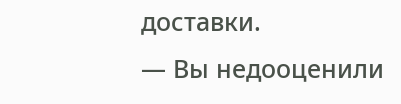доставки.
— Вы недооценили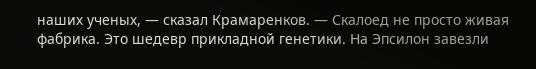наших ученых, — сказал Крамаренков. — Скалоед не просто живая фабрика. Это шедевр прикладной генетики. На Эпсилон завезли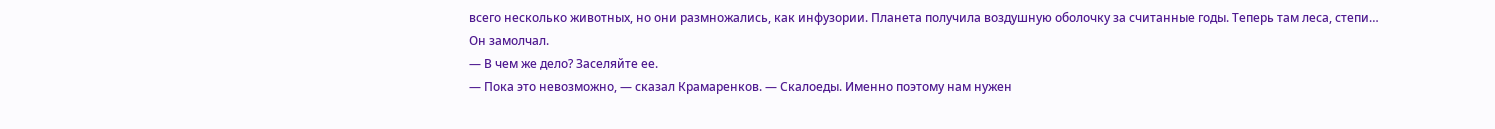всего несколько животных, но они размножались, как инфузории. Планета получила воздушную оболочку за считанные годы. Теперь там леса, степи…
Он замолчал.
— В чем же дело? Заселяйте ее.
— Пока это невозможно, — сказал Крамаренков. — Скалоеды. Именно поэтому нам нужен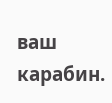ваш карабин.